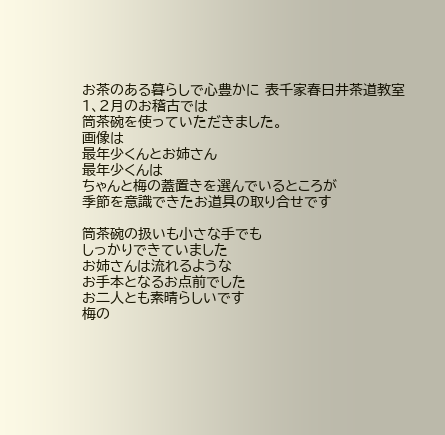お茶のある暮らしで心豊かに 表千家春日井茶道教室
1、2月のお稽古では
筒茶碗を使っていただきました。
画像は
最年少くんとお姉さん
最年少くんは
ちゃんと梅の蓋置きを選んでいるところが
季節を意識できたお道具の取り合せです

筒茶碗の扱いも小さな手でも
しっかりできていました
お姉さんは流れるような
お手本となるお点前でした
お二人とも素晴らしいです
梅の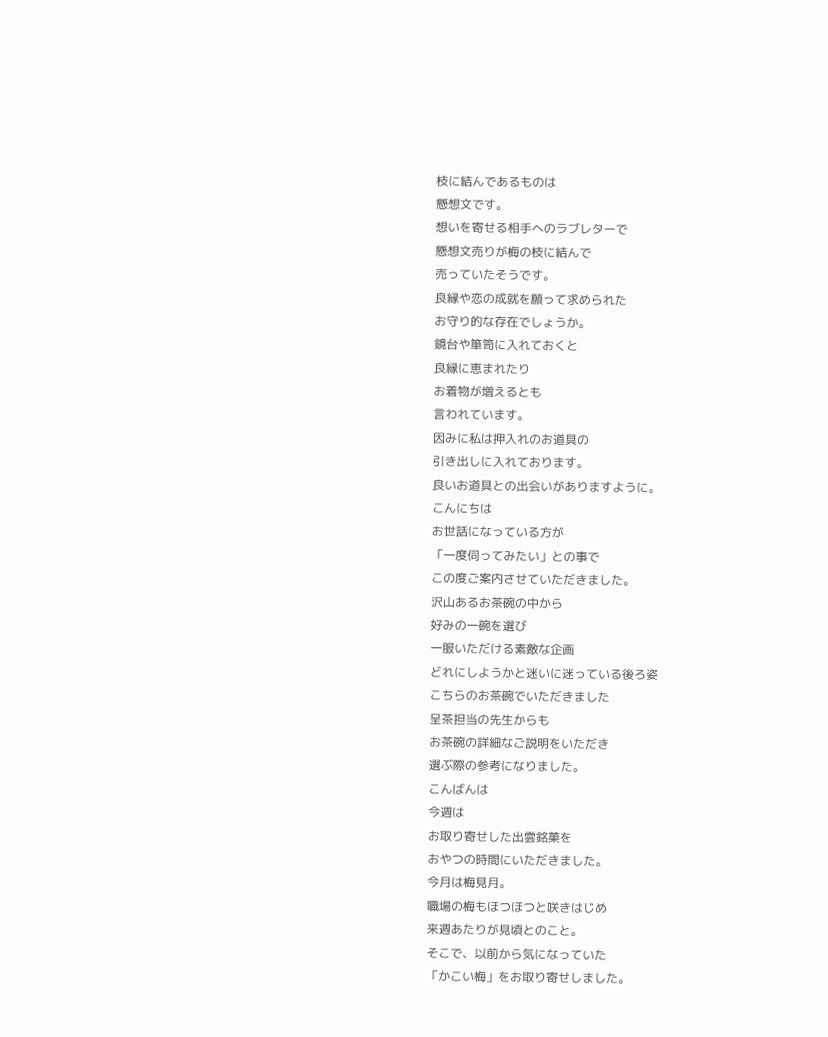枝に結んであるものは
懸想文です。
想いを寄せる相手へのラブレターで
懸想文売りが梅の枝に結んで
売っていたそうです。
良縁や恋の成就を願って求められた
お守り的な存在でしょうか。
鏡台や箪笥に入れておくと
良縁に恵まれたり
お着物が増えるとも
言われています。
因みに私は押入れのお道具の
引き出しに入れております。
良いお道具との出会いがありますように。
こんにちは
お世話になっている方が
「一度伺ってみたい」との事で
この度ご案内させていただきました。
沢山あるお茶碗の中から
好みの一碗を選び
一服いただける素敵な企画
どれにしようかと迷いに迷っている後ろ姿
こちらのお茶碗でいただきました
呈茶担当の先生からも
お茶碗の詳細なご説明をいただき
選ぶ際の参考になりました。
こんばんは
今週は
お取り寄せした出雲銘菓を
おやつの時間にいただきました。
今月は梅見月。
職場の梅もほつほつと咲きはじめ
来週あたりが見頃とのこと。
そこで、以前から気になっていた
「かこい梅」をお取り寄せしました。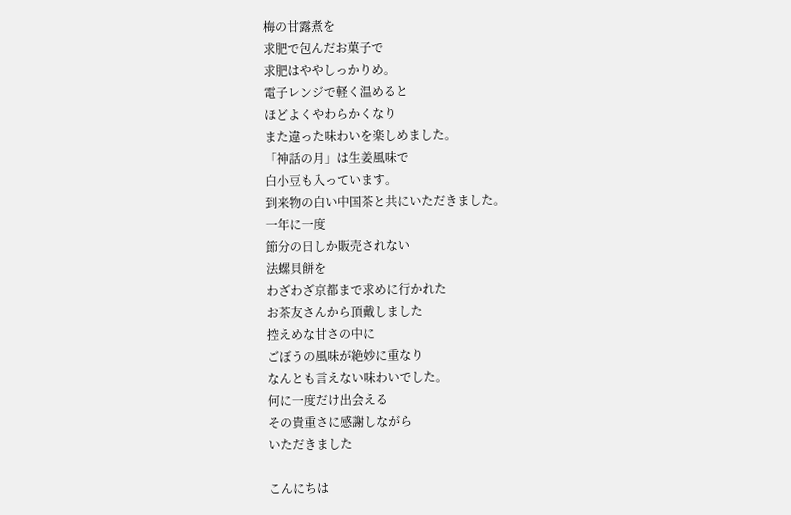梅の甘露煮を
求肥で包んだお菓子で
求肥はややしっかりめ。
電子レンジで軽く温めると
ほどよくやわらかくなり
また違った味わいを楽しめました。
「神話の月」は生姜風味で
白小豆も入っています。
到来物の白い中国茶と共にいただきました。
一年に一度
節分の日しか販売されない
法螺貝餅を
わざわざ京都まで求めに行かれた
お茶友さんから頂戴しました
控えめな甘さの中に
ごぼうの風味が絶妙に重なり
なんとも言えない味わいでした。
何に一度だけ出会える
その貴重さに感謝しながら
いただきました

こんにちは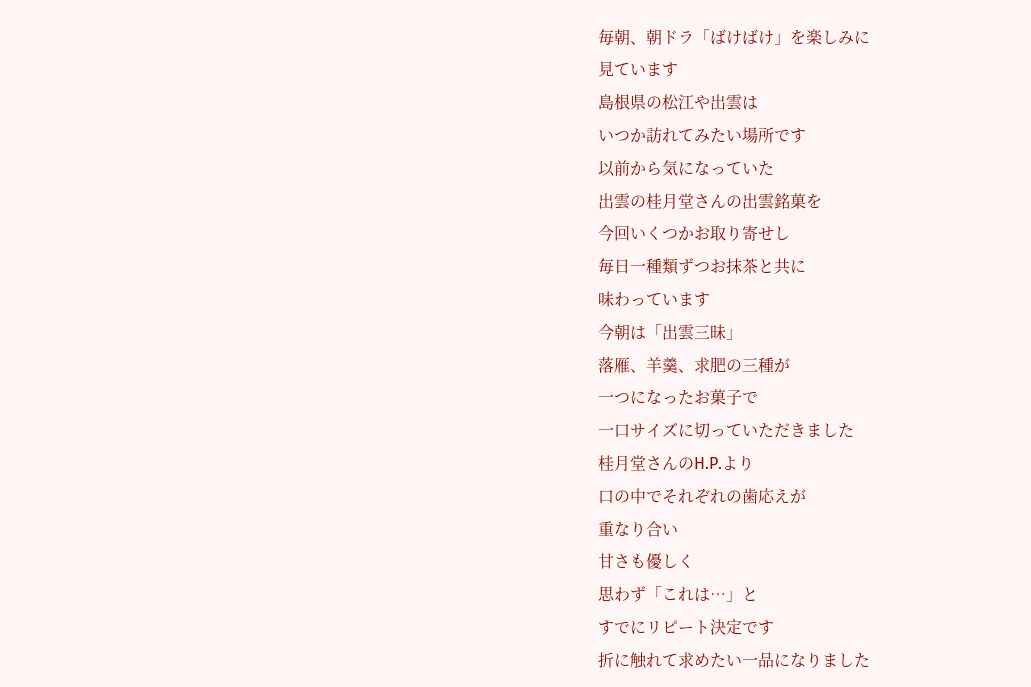毎朝、朝ドラ「ばけばけ」を楽しみに
見ています
島根県の松江や出雲は
いつか訪れてみたい場所です
以前から気になっていた
出雲の桂月堂さんの出雲銘菓を
今回いくつかお取り寄せし
毎日一種類ずつお抹茶と共に
味わっています
今朝は「出雲三昧」
落雁、羊羹、求肥の三種が
一つになったお菓子で
一口サイズに切っていただきました
桂月堂さんのH.P.より
口の中でそれぞれの歯応えが
重なり合い
甘さも優しく
思わず「これは…」と
すでにリピート決定です
折に触れて求めたい一品になりました